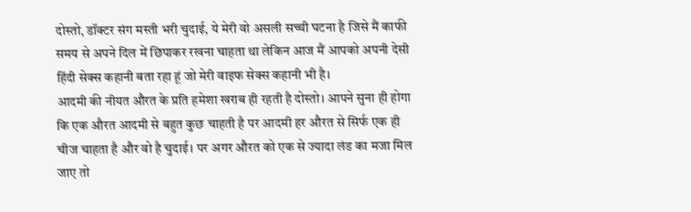दोस्तो, डॉक्टर संग मस्ती भरी चुदाई, ये मेरी वो असली सच्ची घटना है जिसे मैं काफी समय से अपने दिल में छिपाकर रखना चाहता था लेकिन आज मैं आपको अपनी देसी हिंदी सेक्स कहानी बता रहा हूं जो मेरी वाइफ सेक्स कहानी भी है।
आदमी की नीयत औरत के प्रति हमेशा खराब ही रहती है दोस्तो। आपने सुना ही होगा कि एक औरत आदमी से बहुत कुछ चाहती है पर आदमी हर औरत से सिर्फ एक ही चीज चाहता है और वो है चुदाई। पर अगर औरत को एक से ज्यादा लंड का मजा मिल जाए तो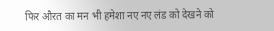फिर औरत का मन भी हमेशा नए नए लंड को देखने को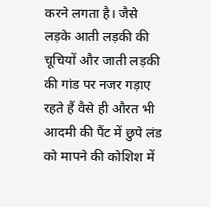करने लगता है। जैसे लड़के आती लड़की की चूचियों और जाती लड़की की गांड पर नजर गड़ाए रहते हैं वैसे ही औरत भी आदमी की पैंट में छुपे लंड को मापने की कोशिश में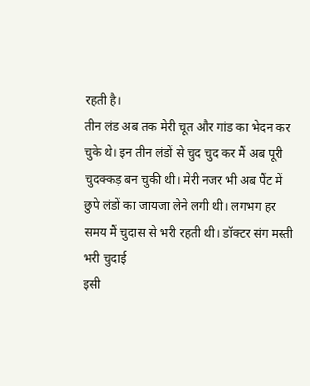रहती है।
तीन लंड अब तक मेरी चूत और गांड का भेदन कर चुके थे। इन तीन लंडों से चुद चुद कर मैं अब पूरी चुदक्कड़ बन चुकी थी। मेरी नजर भी अब पैंट में छुपे लंडों का जायजा लेने लगी थी। लगभग हर समय मैं चुदास से भरी रहती थी। डॉक्टर संग मस्ती भरी चुदाई
इसी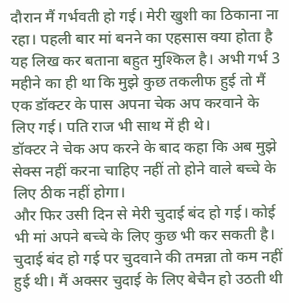दौरान मैं गर्भवती हो गई। मेरी खुशी का ठिकाना ना रहा। पहली बार मां बनने का एहसास क्या होता है यह लिख कर बताना बहुत मुश्किल है। अभी गर्भ 3 महीने का ही था कि मुझे कुछ तकलीफ हुई तो मैं एक डॉक्टर के पास अपना चेक अप करवाने के लिए गई। पति राज भी साथ में ही थे।
डॉक्टर ने चेक अप करने के बाद कहा कि अब मुझे सेक्स नहीं करना चाहिए नहीं तो होने वाले बच्चे के लिए ठीक नहीं होगा।
और फिर उसी दिन से मेरी चुदाई बंद हो गई। कोई भी मां अपने बच्चे के लिए कुछ भी कर सकती है।
चुदाई बंद हो गई पर चुदवाने की तमन्ना तो कम नहीं हुई थी। मैं अक्सर चुदाई के लिए बेचैन हो उठती थी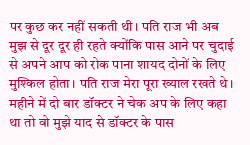पर कुछ कर नहीं सकती थी। पति राज भी अब मुझ से दूर दूर ही रहते क्योंकि पास आने पर चुदाई से अपने आप को रोक पाना शायद दोनों के लिए मुश्किल होता। पति राज मेरा पूरा ख्याल रखते थे। महीने में दो बार डॉक्टर ने चेक अप के लिए कहा था तो वो मुझे याद से डॉक्टर के पास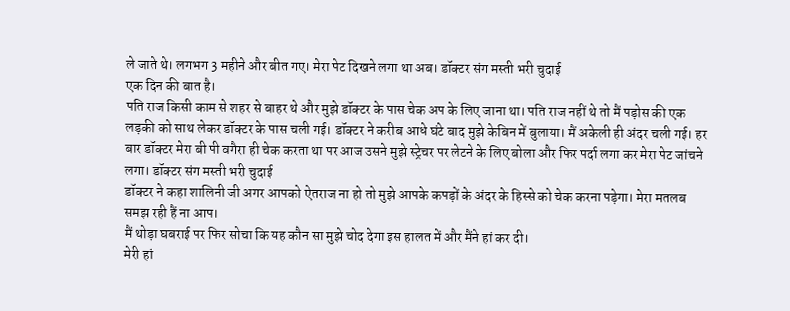ले जाते थे। लगभग 3 महीने और बीत गए। मेरा पेट दिखने लगा था अब। डॉक्टर संग मस्ती भरी चुदाई
एक दिन की बात है।
पति राज किसी काम से शहर से बाहर थे और मुझे डॉक्टर के पास चेक अप के लिए जाना था। पति राज नहीं थे तो मैं पड़ोस की एक लड़की को साथ लेकर डॉक्टर के पास चली गई। डॉक्टर ने करीब आधे घंटे बाद मुझे केबिन में बुलाया। मैं अकेली ही अंदर चली गई। हर बार डॉक्टर मेरा बी पी वगैरा ही चेक करता था पर आज उसने मुझे स्ट्रेचर पर लेटने के लिए बोला और फिर पर्दा लगा कर मेरा पेट जांचने लगा। डॉक्टर संग मस्ती भरी चुदाई
डॉक्टर ने कहा शालिनी जी अगर आपको ऐतराज ना हो तो मुझे आपके कपड़ों के अंदर के हिस्से को चेक करना पड़ेगा। मेरा मतलब समझ रही हैं ना आप।
मैं थोड़ा घबराई पर फिर सोचा कि यह कौन सा मुझे चोद देगा इस हालत में और मैंने हां कर दी।
मेरी हां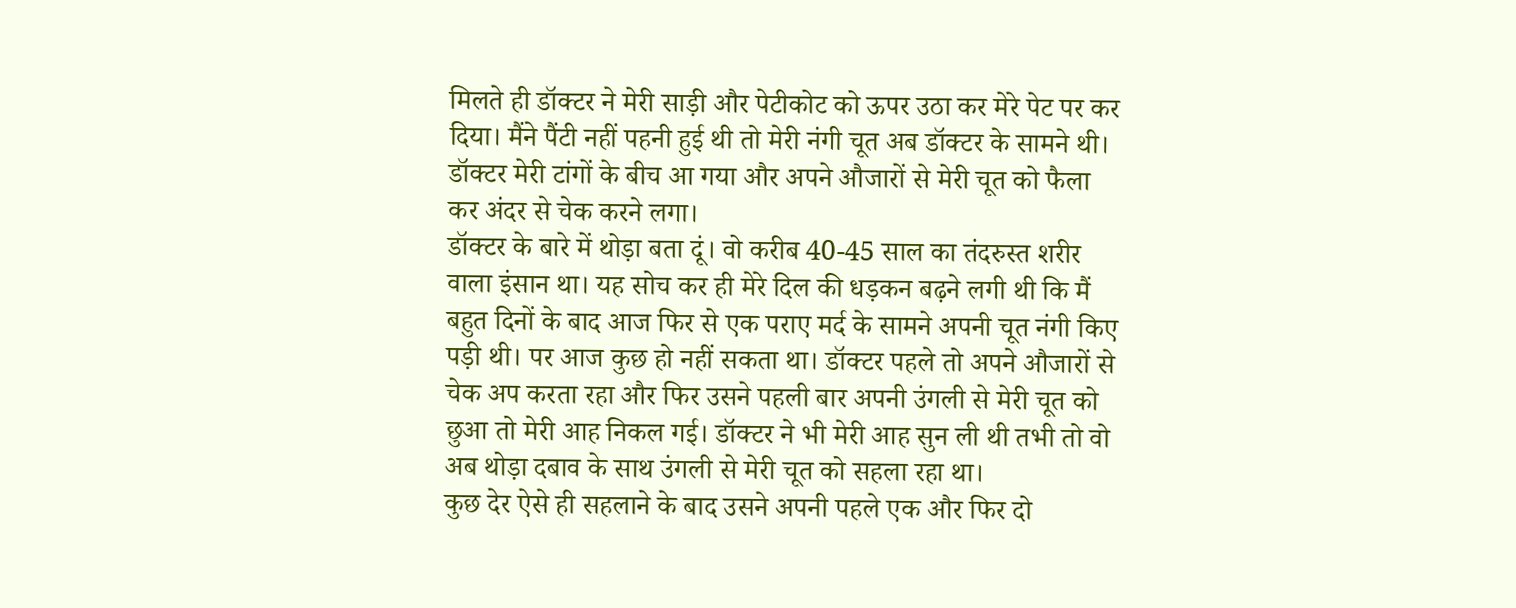मिलते ही डॉक्टर ने मेरी साड़ी और पेटीकोट को ऊपर उठा कर मेरे पेट पर कर दिया। मैंने पैंटी नहीं पहनी हुई थी तो मेरी नंगी चूत अब डॉक्टर के सामने थी। डॉक्टर मेरी टांगों के बीच आ गया और अपने औजारों से मेरी चूत को फैला कर अंदर से चेक करने लगा।
डॉक्टर के बारे में थोड़ा बता दूं। वो करीब 40-45 साल का तंदरुस्त शरीर वाला इंसान था। यह सोच कर ही मेरे दिल की धड़कन बढ़ने लगी थी कि मैं बहुत दिनों के बाद आज फिर से एक पराए मर्द के सामने अपनी चूत नंगी किए पड़ी थी। पर आज कुछ हो नहीं सकता था। डॉक्टर पहले तो अपने औजारों से चेक अप करता रहा और फिर उसने पहली बार अपनी उंगली से मेरी चूत को छुआ तो मेरी आह निकल गई। डॉक्टर ने भी मेरी आह सुन ली थी तभी तो वो अब थोड़ा दबाव के साथ उंगली से मेरी चूत को सहला रहा था।
कुछ देर ऐसे ही सहलाने के बाद उसने अपनी पहले एक और फिर दो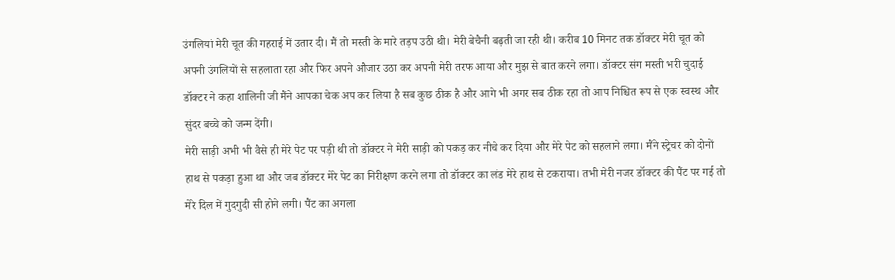उंगलियां मेरी चूत की गहराई में उतार दी। मैं तो मस्ती के मारे तड़प उठी थी। मेरी बेचैनी बढ़ती जा रही थी। करीब 10 मिनट तक डॉक्टर मेरी चूत को अपनी उंगलियों से सहलाता रहा और फिर अपने औजार उठा कर अपनी मेरी तरफ आया और मुझ से बात करने लगा। डॉक्टर संग मस्ती भरी चुदाई
डॉक्टर ने कहा शालिनी जी मैंने आपका चेक अप कर लिया है सब कुछ ठीक है और आगे भी अगर सब ठीक रहा तो आप निश्चित रूप से एक स्वस्थ और सुंदर बच्चे को जन्म देंगी।
मेरी साड़ी अभी भी वैसे ही मेरे पेट पर पड़ी थी तो डॉक्टर ने मेरी साड़ी को पकड़ कर नीचे कर दिया और मेरे पेट को सहलाने लगा। मैंने स्ट्रेचर को दोनों हाथ से पकड़ा हुआ था और जब डॉक्टर मेरे पेट का निरीक्षण करने लगा तो डॉक्टर का लंड मेरे हाथ से टकराया। तभी मेरी नजर डॉक्टर की पैंट पर गई तो मेरे दिल में गुदगुदी सी होने लगी। पैंट का अगला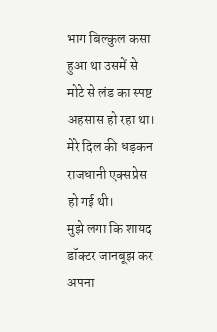भाग बिल्कुल कसा हुआ था उसमें से मोटे से लंड का स्पष्ट अहसास हो रहा था। मेरे दिल की धड़कन राजधानी एक्सप्रेस हो गई थी।
मुझे लगा कि शायद डॉक्टर जानबूझ कर अपना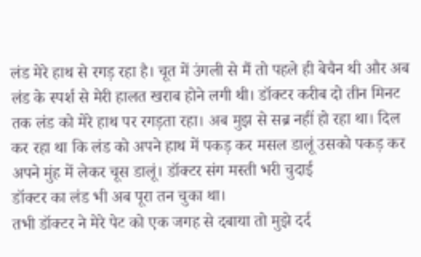लंड मेरे हाथ से रगड़ रहा है। चूत में उंगली से मैं तो पहले ही बेचैन थी और अब लंड के स्पर्श से मेरी हालत खराब होने लगी थी। डॉक्टर करीब दो तीन मिनट तक लंड को मेरे हाथ पर रगड़ता रहा। अब मुझ से सब्र नहीं हो रहा था। दिल कर रहा था कि लंड को अपने हाथ में पकड़ कर मसल डालूं उसको पकड़ कर अपने मुंह में लेकर चूस डालूं। डॉक्टर संग मस्ती भरी चुदाई
डॉक्टर का लंड भी अब पूरा तन चुका था।
तभी डॉक्टर ने मेरे पेट को एक जगह से दबाया तो मुझे दर्द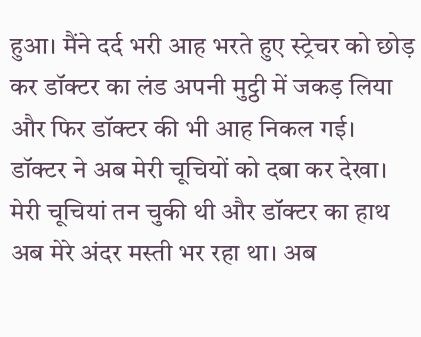हुआ। मैंने दर्द भरी आह भरते हुए स्ट्रेचर को छोड़ कर डॉक्टर का लंड अपनी मुट्ठी में जकड़ लिया और फिर डॉक्टर की भी आह निकल गई।
डॉक्टर ने अब मेरी चूचियों को दबा कर देखा। मेरी चूचियां तन चुकी थी और डॉक्टर का हाथ अब मेरे अंदर मस्ती भर रहा था। अब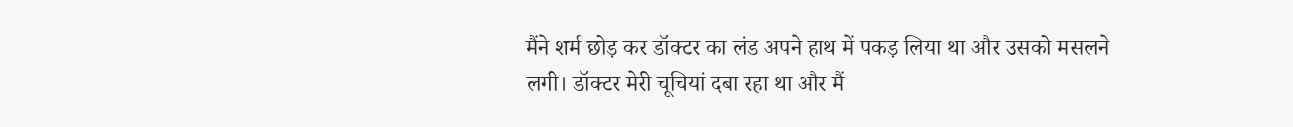मैंने शर्म छोड़ कर डॉक्टर का लंड अपने हाथ में पकड़ लिया था और उसको मसलने लगी। डॉक्टर मेरी चूचियां दबा रहा था और मैं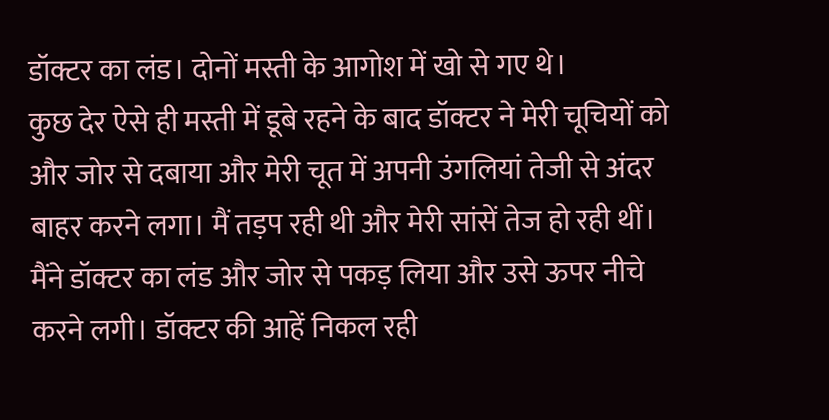डॉक्टर का लंड। दोनों मस्ती के आगोश में खो से गए थे।
कुछ देर ऐसे ही मस्ती में डूबे रहने के बाद डॉक्टर ने मेरी चूचियों को और जोर से दबाया और मेरी चूत में अपनी उंगलियां तेजी से अंदर बाहर करने लगा। मैं तड़प रही थी और मेरी सांसें तेज हो रही थीं। मैंने डॉक्टर का लंड और जोर से पकड़ लिया और उसे ऊपर नीचे करने लगी। डॉक्टर की आहें निकल रही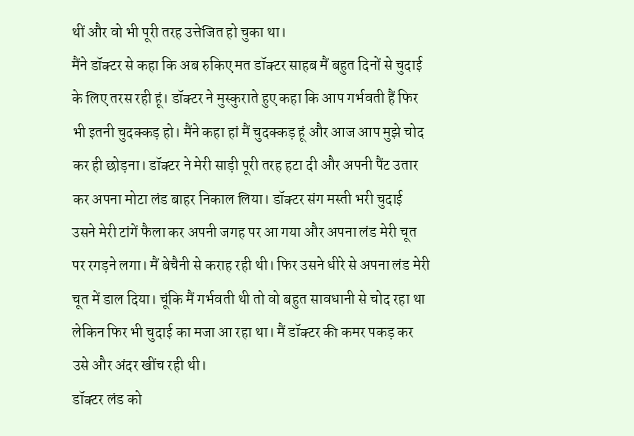थीं और वो भी पूरी तरह उत्तेजित हो चुका था।
मैंने डॉक्टर से कहा कि अब रुकिए मत डॉक्टर साहब मैं बहुत दिनों से चुदाई के लिए तरस रही हूं। डॉक्टर ने मुस्कुराते हुए कहा कि आप गर्भवती हैं फिर भी इतनी चुदक्कड़ हो। मैंने कहा हां मैं चुदक्कड़ हूं और आज आप मुझे चोद कर ही छोड़ना। डॉक्टर ने मेरी साड़ी पूरी तरह हटा दी और अपनी पैंट उतार कर अपना मोटा लंड बाहर निकाल लिया। डॉक्टर संग मस्ती भरी चुदाई
उसने मेरी टांगें फैला कर अपनी जगह पर आ गया और अपना लंड मेरी चूत पर रगड़ने लगा। मैं बेचैनी से कराह रही थी। फिर उसने धीरे से अपना लंड मेरी चूत में डाल दिया। चूंकि मैं गर्भवती थी तो वो बहुत सावधानी से चोद रहा था लेकिन फिर भी चुदाई का मजा आ रहा था। मैं डॉक्टर की कमर पकड़ कर उसे और अंदर खींच रही थी।
डॉक्टर लंड को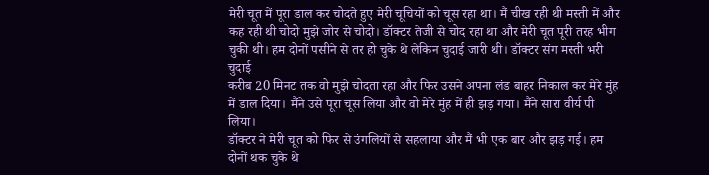मेरी चूत में पूरा डाल कर चोदते हुए मेरी चूचियों को चूस रहा था। मैं चीख रही थी मस्ती में और कह रही थी चोदो मुझे जोर से चोदो। डॉक्टर तेजी से चोद रहा था और मेरी चूत पूरी तरह भीग चुकी थी। हम दोनों पसीने से तर हो चुके थे लेकिन चुदाई जारी थी। डॉक्टर संग मस्ती भरी चुदाई
करीब 20 मिनट तक वो मुझे चोदता रहा और फिर उसने अपना लंड बाहर निकाल कर मेरे मुंह में डाल दिया। मैंने उसे पूरा चूस लिया और वो मेरे मुंह में ही झड़ गया। मैंने सारा वीर्य पी लिया।
डॉक्टर ने मेरी चूत को फिर से उंगलियों से सहलाया और मैं भी एक बार और झड़ गई। हम दोनों थक चुके थे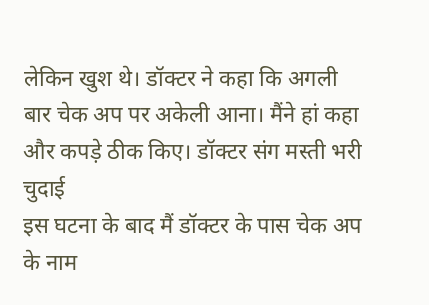लेकिन खुश थे। डॉक्टर ने कहा कि अगली बार चेक अप पर अकेली आना। मैंने हां कहा और कपड़े ठीक किए। डॉक्टर संग मस्ती भरी चुदाई
इस घटना के बाद मैं डॉक्टर के पास चेक अप के नाम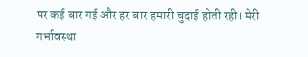पर कई बार गई और हर बार हमारी चुदाई होती रही। मेरी गर्भावस्था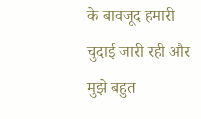के बावजूद हमारी चुदाई जारी रही और मुझे बहुत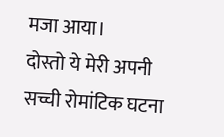मजा आया।
दोस्तो ये मेरी अपनी सच्ची रोमांटिक घटना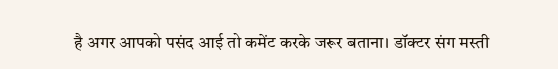है अगर आपको पसंद आई तो कमेंट करके जरूर बताना। डॉक्टर संग मस्ती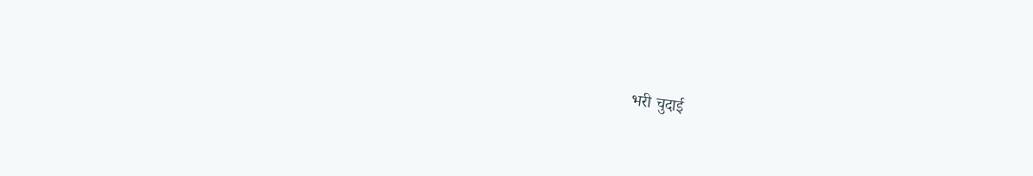भरी चुदाई